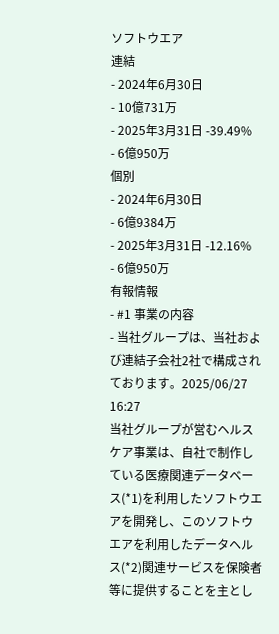ソフトウエア
連結
- 2024年6月30日
- 10億731万
- 2025年3月31日 -39.49%
- 6億950万
個別
- 2024年6月30日
- 6億9384万
- 2025年3月31日 -12.16%
- 6億950万
有報情報
- #1 事業の内容
- 当社グループは、当社および連結子会社2社で構成されております。2025/06/27 16:27
当社グループが営むヘルスケア事業は、自社で制作している医療関連データベース(*1)を利用したソフトウエアを開発し、このソフトウエアを利用したデータヘルス(*2)関連サービスを保険者等に提供することを主とし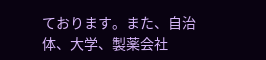ております。また、自治体、大学、製薬会社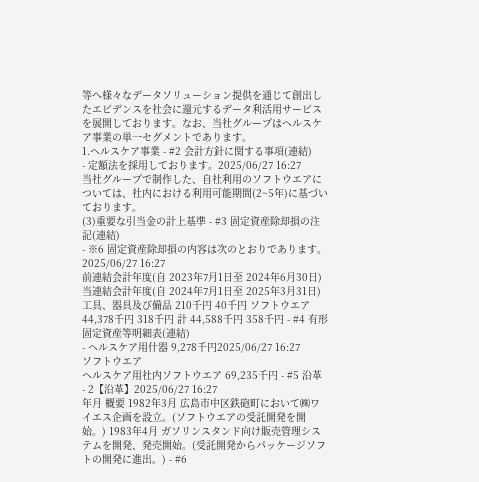等へ様々なデータソリューション提供を通じて創出したエビデンスを社会に還元するデータ利活用サービスを展開しております。なお、当社グループはヘルスケア事業の単一セグメントであります。
1.ヘルスケア事業 - #2 会計方針に関する事項(連結)
- 定額法を採用しております。2025/06/27 16:27
当社グループで制作した、自社利用のソフトウエアについては、社内における利用可能期間(2~5年)に基づいております。
(3)重要な引当金の計上基準 - #3 固定資産除却損の注記(連結)
- ※6 固定資産除却損の内容は次のとおりであります。2025/06/27 16:27
前連結会計年度(自 2023年7月1日至 2024年6月30日) 当連結会計年度(自 2024年7月1日至 2025年3月31日) 工具、器具及び備品 210千円 40千円 ソフトウエア 44,378千円 318千円 計 44,588千円 358千円 - #4 有形固定資産等明細表(連結)
- ヘルスケア用什器 9,278千円2025/06/27 16:27
ソフトウエア
ヘルスケア用社内ソフトウエア 69,235千円 - #5 沿革
- 2【沿革】2025/06/27 16:27
年月 概要 1982年3月 広島市中区鉄砲町において㈱ワイエス企画を設立。(ソフトウエアの受託開発を開始。) 1983年4月 ガソリンスタンド向け販売管理システムを開発、発売開始。(受託開発からパッケージソフトの開発に進出。) - #6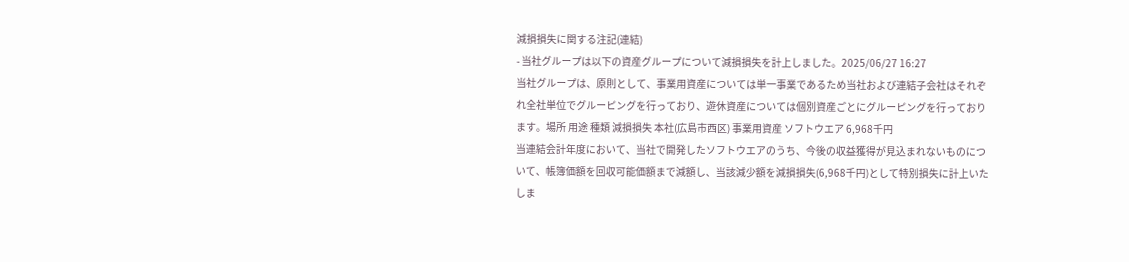減損損失に関する注記(連結)
- 当社グループは以下の資産グループについて減損損失を計上しました。2025/06/27 16:27
当社グループは、原則として、事業用資産については単一事業であるため当社および連結子会社はそれぞれ全社単位でグルーピングを行っており、遊休資産については個別資産ごとにグルーピングを行っております。場所 用途 種類 減損損失 本社(広島市西区) 事業用資産 ソフトウエア 6,968千円
当連結会計年度において、当社で開発したソフトウエアのうち、今後の収益獲得が見込まれないものについて、帳簿価額を回収可能価額まで減額し、当該減少額を減損損失(6,968千円)として特別損失に計上いたしま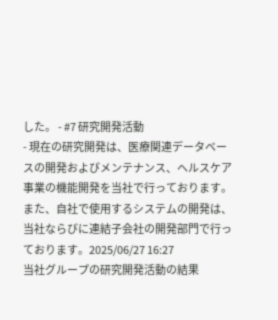した。 - #7 研究開発活動
- 現在の研究開発は、医療関連データベースの開発およびメンテナンス、ヘルスケア事業の機能開発を当社で行っております。また、自社で使用するシステムの開発は、当社ならびに連結子会社の開発部門で行っております。2025/06/27 16:27
当社グループの研究開発活動の結果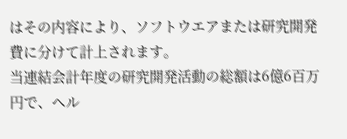はその内容により、ソフトウエアまたは研究開発費に分けて計上されます。
当連結会計年度の研究開発活動の総額は6億6百万円で、ヘル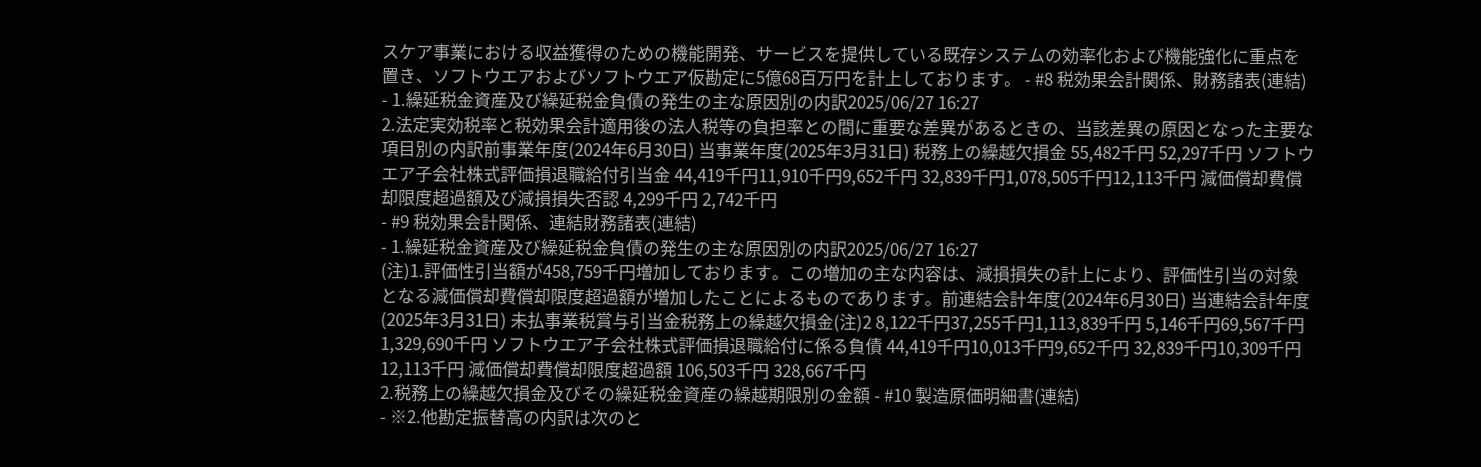スケア事業における収益獲得のための機能開発、サービスを提供している既存システムの効率化および機能強化に重点を置き、ソフトウエアおよびソフトウエア仮勘定に5億68百万円を計上しております。 - #8 税効果会計関係、財務諸表(連結)
- 1.繰延税金資産及び繰延税金負債の発生の主な原因別の内訳2025/06/27 16:27
2.法定実効税率と税効果会計適用後の法人税等の負担率との間に重要な差異があるときの、当該差異の原因となった主要な項目別の内訳前事業年度(2024年6月30日) 当事業年度(2025年3月31日) 税務上の繰越欠損金 55,482千円 52,297千円 ソフトウエア子会社株式評価損退職給付引当金 44,419千円11,910千円9,652千円 32,839千円1,078,505千円12,113千円 減価償却費償却限度超過額及び減損損失否認 4,299千円 2,742千円
- #9 税効果会計関係、連結財務諸表(連結)
- 1.繰延税金資産及び繰延税金負債の発生の主な原因別の内訳2025/06/27 16:27
(注)1.評価性引当額が458,759千円増加しております。この増加の主な内容は、減損損失の計上により、評価性引当の対象となる減価償却費償却限度超過額が増加したことによるものであります。前連結会計年度(2024年6月30日) 当連結会計年度(2025年3月31日) 未払事業税賞与引当金税務上の繰越欠損金(注)2 8,122千円37,255千円1,113,839千円 5,146千円69,567千円1,329,690千円 ソフトウエア子会社株式評価損退職給付に係る負債 44,419千円10,013千円9,652千円 32,839千円10,309千円12,113千円 減価償却費償却限度超過額 106,503千円 328,667千円
2.税務上の繰越欠損金及びその繰延税金資産の繰越期限別の金額 - #10 製造原価明細書(連結)
- ※2.他勘定振替高の内訳は次のと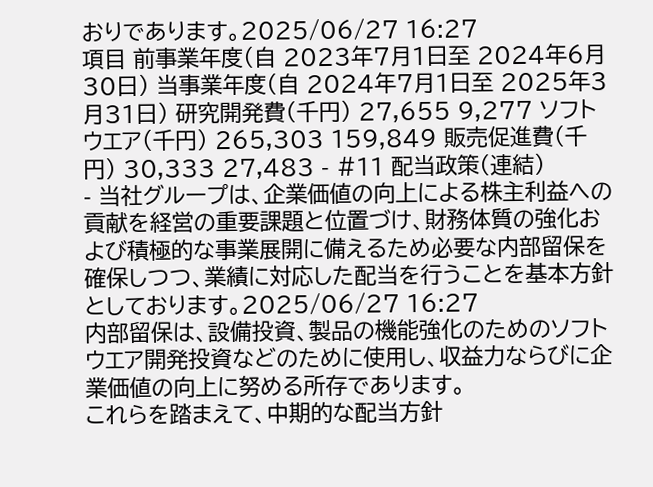おりであります。2025/06/27 16:27
項目 前事業年度(自 2023年7月1日至 2024年6月30日) 当事業年度(自 2024年7月1日至 2025年3月31日) 研究開発費(千円) 27,655 9,277 ソフトウエア(千円) 265,303 159,849 販売促進費(千円) 30,333 27,483 - #11 配当政策(連結)
- 当社グループは、企業価値の向上による株主利益への貢献を経営の重要課題と位置づけ、財務体質の強化および積極的な事業展開に備えるため必要な内部留保を確保しつつ、業績に対応した配当を行うことを基本方針としております。2025/06/27 16:27
内部留保は、設備投資、製品の機能強化のためのソフトウエア開発投資などのために使用し、収益力ならびに企業価値の向上に努める所存であります。
これらを踏まえて、中期的な配当方針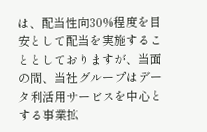は、配当性向30%程度を目安として配当を実施することとしておりますが、当面の間、当社グループはデータ利活用サービスを中心とする事業拡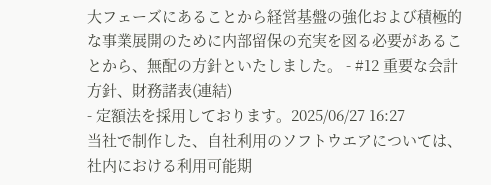大フェーズにあることから経営基盤の強化および積極的な事業展開のために内部留保の充実を図る必要があることから、無配の方針といたしました。 - #12 重要な会計方針、財務諸表(連結)
- 定額法を採用しております。2025/06/27 16:27
当社で制作した、自社利用のソフトウエアについては、社内における利用可能期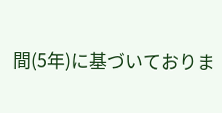間(5年)に基づいておりま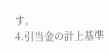す。
4.引当金の計上基準